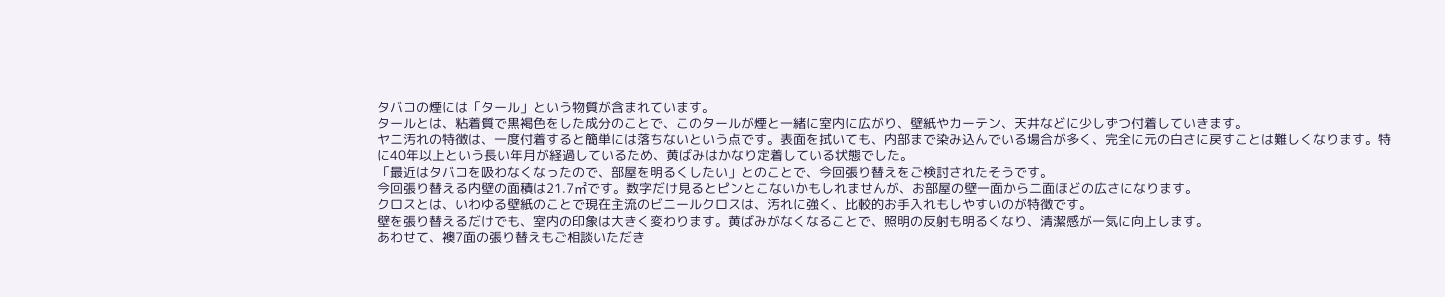タバコの煙には「タール」という物質が含まれています。
タールとは、粘着質で黒褐色をした成分のことで、このタールが煙と一緒に室内に広がり、壁紙やカーテン、天井などに少しずつ付着していきます。
ヤニ汚れの特徴は、一度付着すると簡単には落ちないという点です。表面を拭いても、内部まで染み込んでいる場合が多く、完全に元の白さに戻すことは難しくなります。特に40年以上という長い年月が経過しているため、黄ばみはかなり定着している状態でした。
「最近はタバコを吸わなくなったので、部屋を明るくしたい」とのことで、今回張り替えをご検討されたそうです。
今回張り替える内壁の面積は21.7㎡です。数字だけ見るとピンとこないかもしれませんが、お部屋の壁一面から二面ほどの広さになります。
クロスとは、いわゆる壁紙のことで現在主流のビニールクロスは、汚れに強く、比較的お手入れもしやすいのが特徴です。
壁を張り替えるだけでも、室内の印象は大きく変わります。黄ばみがなくなることで、照明の反射も明るくなり、清潔感が一気に向上します。
あわせて、襖7面の張り替えもご相談いただき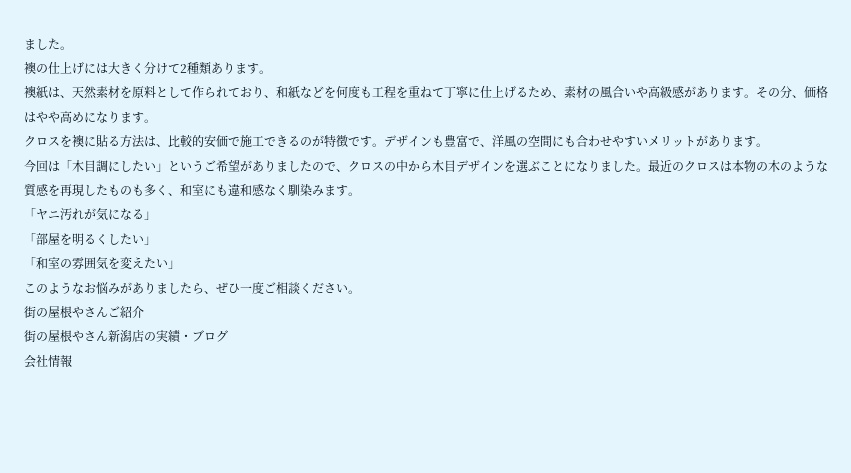ました。
襖の仕上げには大きく分けて2種類あります。
襖紙は、天然素材を原料として作られており、和紙などを何度も工程を重ねて丁寧に仕上げるため、素材の風合いや高級感があります。その分、価格はやや高めになります。
クロスを襖に貼る方法は、比較的安価で施工できるのが特徴です。デザインも豊富で、洋風の空間にも合わせやすいメリットがあります。
今回は「木目調にしたい」というご希望がありましたので、クロスの中から木目デザインを選ぶことになりました。最近のクロスは本物の木のような質感を再現したものも多く、和室にも違和感なく馴染みます。
「ヤニ汚れが気になる」
「部屋を明るくしたい」
「和室の雰囲気を変えたい」
このようなお悩みがありましたら、ぜひ一度ご相談ください。
街の屋根やさんご紹介
街の屋根やさん新潟店の実績・ブログ
会社情報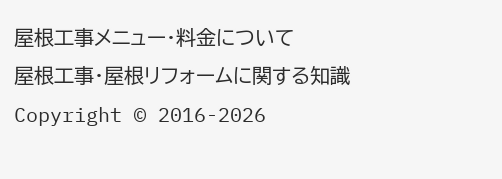屋根工事メニュー・料金について
屋根工事・屋根リフォームに関する知識
Copyright © 2016-2026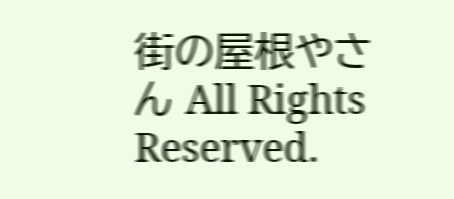街の屋根やさん All Rights Reserved.